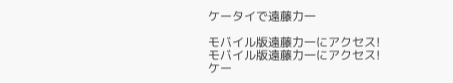ケータイで遠藤力一

モバイル版遠藤力一にアクセス!
モバイル版遠藤力一にアクセス!
ケー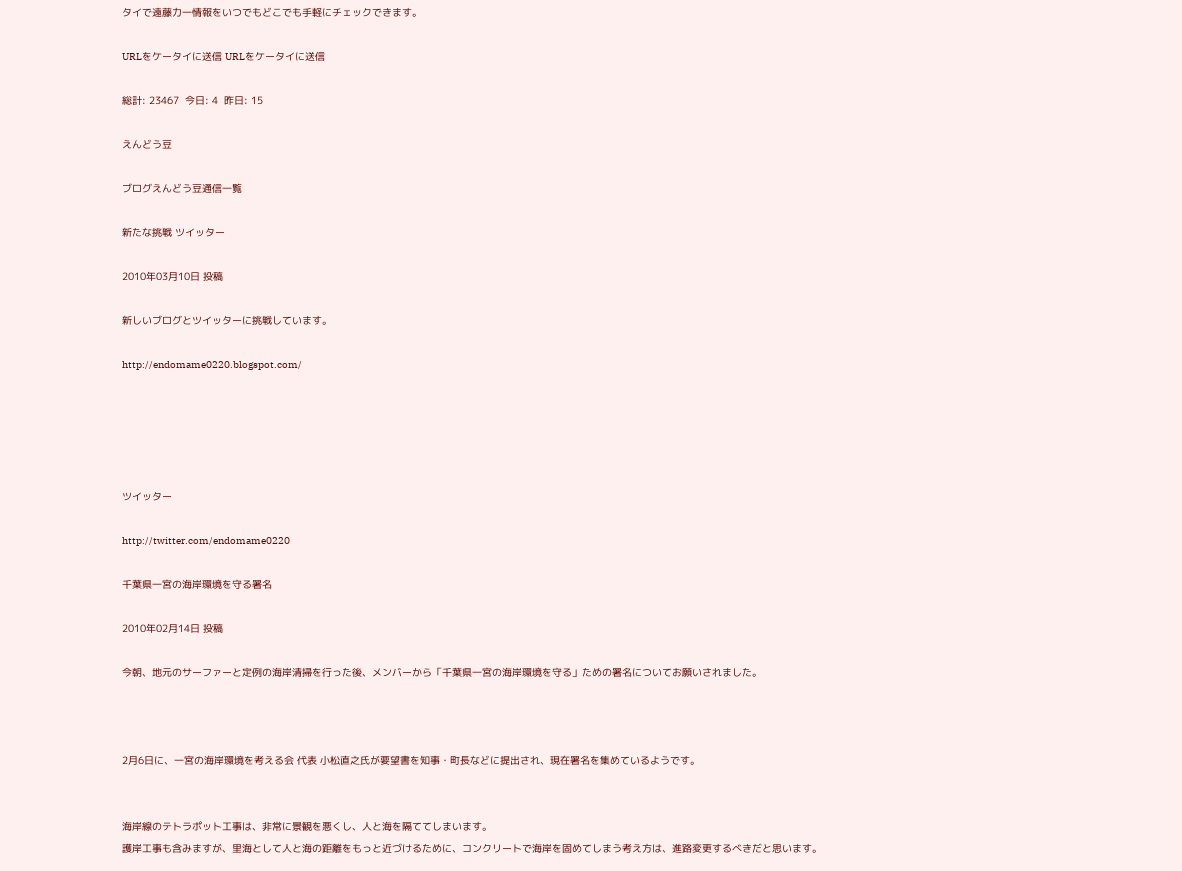タイで遠藤力一情報をいつでもどこでも手軽にチェックできます。

URLをケータイに送信 URLをケータイに送信

総計: 23467  今日: 4  昨日: 15

えんどう豆

ブログえんどう豆通信一覧

新たな挑戦 ツイッター

2010年03月10日 投稿

新しいブログとツイッターに挑戦しています。

http://endomame0220.blogspot.com/





ツイッター

http://twitter.com/endomame0220

千葉県一宮の海岸環境を守る署名

2010年02月14日 投稿

今朝、地元のサーファーと定例の海岸清掃を行った後、メンバーから「千葉県一宮の海岸環境を守る」ための署名についてお願いされました。



2月6日に、一宮の海岸環境を考える会 代表 小松直之氏が要望書を知事・町長などに提出され、現在署名を集めているようです。


海岸線のテトラポット工事は、非常に景観を悪くし、人と海を隔ててしまいます。
護岸工事も含みますが、里海として人と海の距離をもっと近づけるために、コンクリートで海岸を固めてしまう考え方は、進路変更するべきだと思います。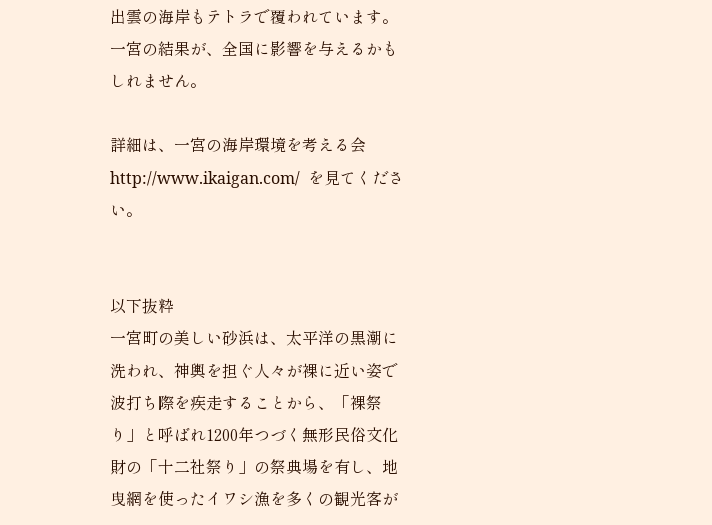出雲の海岸もテトラで覆われています。
一宮の結果が、全国に影響を与えるかもしれません。

詳細は、一宮の海岸環境を考える会 http://www.ikaigan.com/  を見てください。


以下抜粋
一宮町の美しい砂浜は、太平洋の黒潮に洗われ、神輿を担ぐ人々が裸に近い姿で波打ち際を疾走することから、「裸祭り」と呼ばれ1200年つづく無形民俗文化財の「十二社祭り」の祭典場を有し、地曳網を使ったイワシ漁を多くの観光客が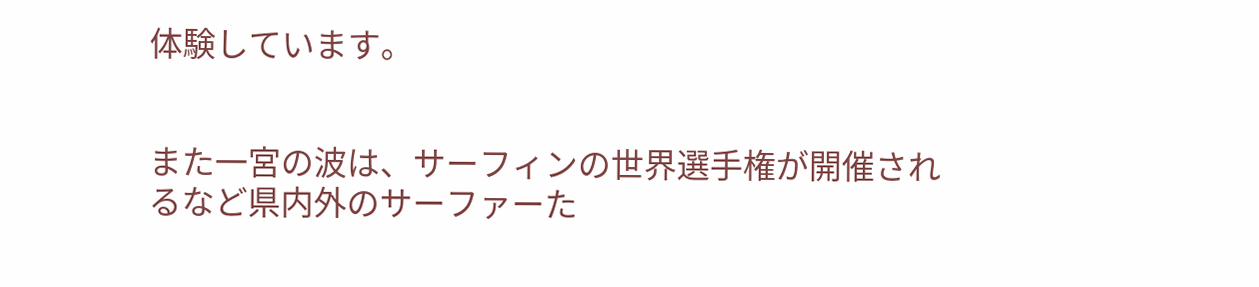体験しています。


また一宮の波は、サーフィンの世界選手権が開催されるなど県内外のサーファーた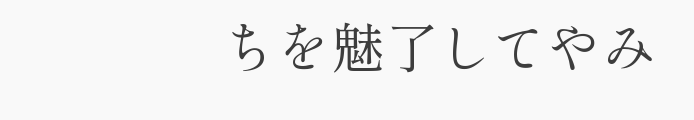ちを魅了してやみ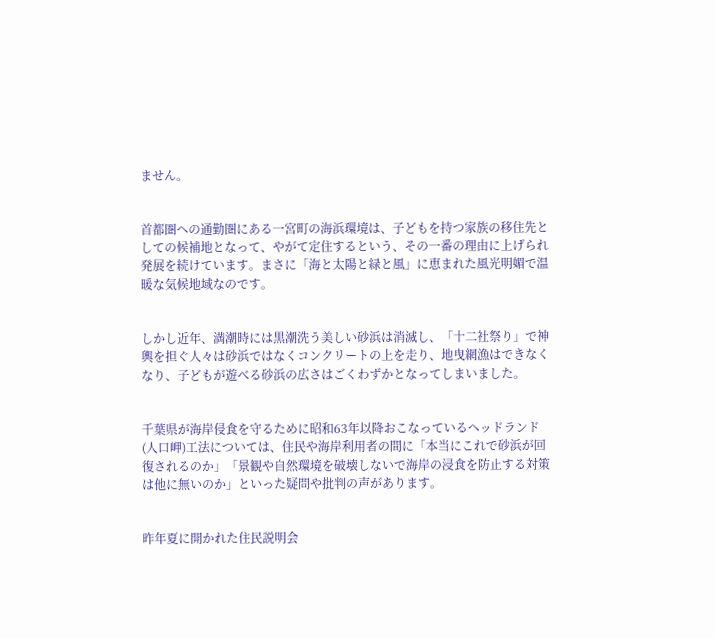ません。


首都圏への通勤圏にある一宮町の海浜環境は、子どもを持つ家族の移住先としての候補地となって、やがて定住するという、その一番の理由に上げられ発展を続けています。まさに「海と太陽と緑と風」に恵まれた風光明媚で温暖な気候地域なのです。


しかし近年、満潮時には黒潮洗う美しい砂浜は消滅し、「十二社祭り」で神輿を担ぐ人々は砂浜ではなくコンクリートの上を走り、地曳網漁はできなくなり、子どもが遊べる砂浜の広さはごくわずかとなってしまいました。


千葉県が海岸侵食を守るために昭和63年以降おこなっているヘッドランド(人口岬)工法については、住民や海岸利用者の間に「本当にこれで砂浜が回復されるのか」「景観や自然環境を破壊しないで海岸の浸食を防止する対策は他に無いのか」といった疑問や批判の声があります。


昨年夏に開かれた住民説明会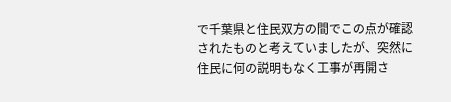で千葉県と住民双方の間でこの点が確認されたものと考えていましたが、突然に住民に何の説明もなく工事が再開さ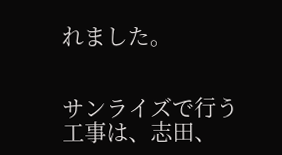れました。


サンライズで行う工事は、志田、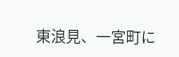東浪見、一宮町に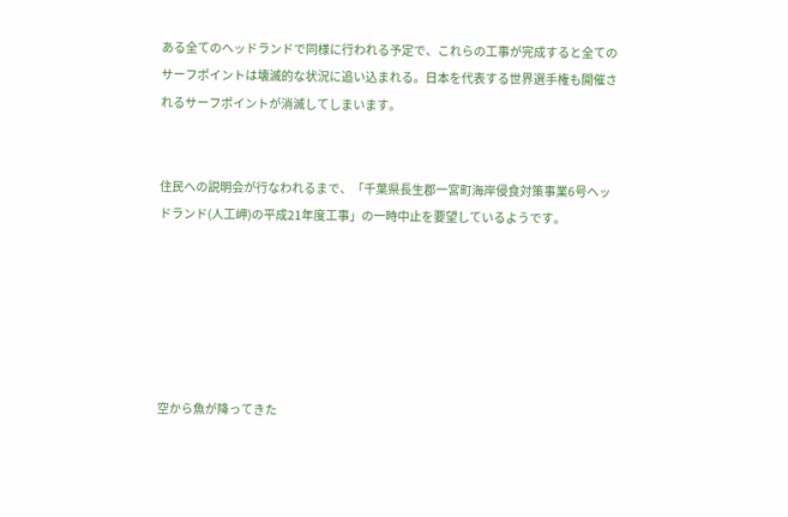ある全てのヘッドランドで同様に行われる予定で、これらの工事が完成すると全てのサーフポイントは壊滅的な状況に追い込まれる。日本を代表する世界選手権も開催されるサーフポイントが消滅してしまいます。


住民への説明会が行なわれるまで、「千葉県長生郡一宮町海岸侵食対策事業6号ヘッドランド(人工岬)の平成21年度工事」の一時中止を要望しているようです。






空から魚が降ってきた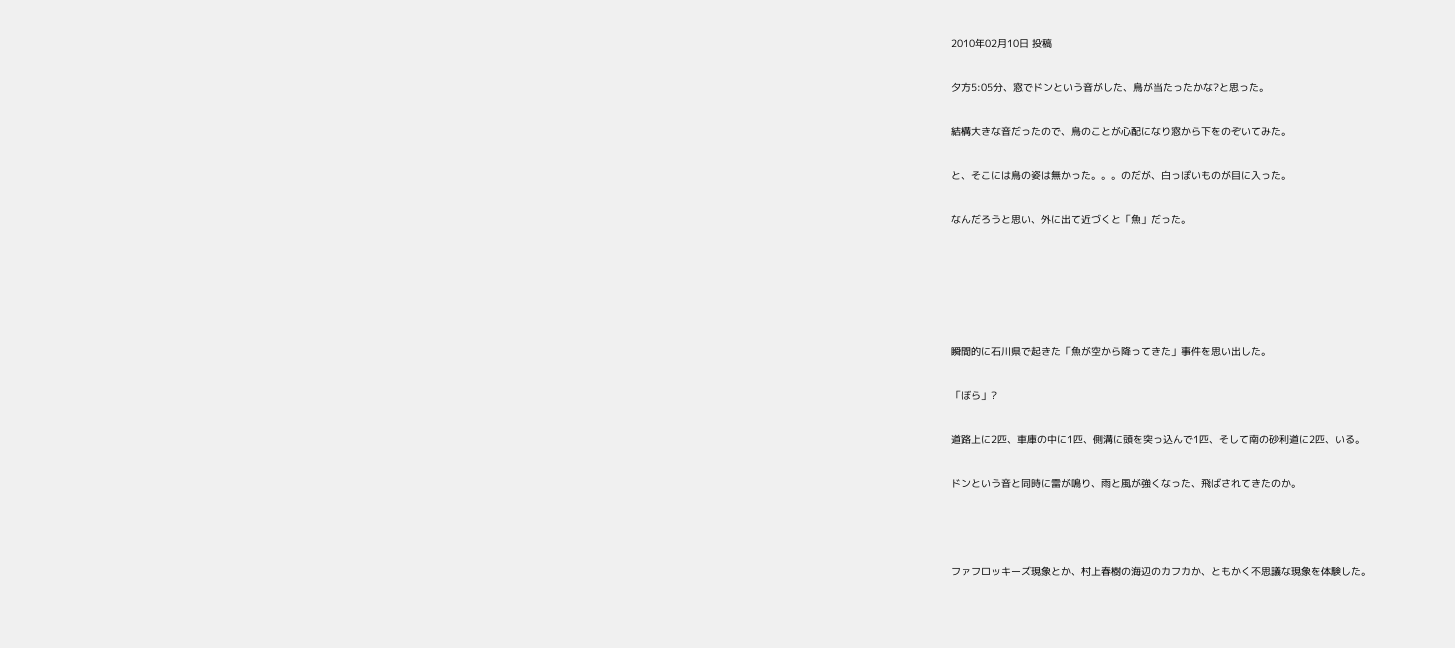2010年02月10日 投稿

夕方5:05分、窓でドンという音がした、鳥が当たったかな?と思った。

結構大きな音だったので、鳥のことが心配になり窓から下をのぞいてみた。

と、そこには鳥の姿は無かった。。。のだが、白っぽいものが目に入った。

なんだろうと思い、外に出て近づくと「魚」だった。





瞬間的に石川県で起きた「魚が空から降ってきた」事件を思い出した。

「ぼら」?

道路上に2匹、車庫の中に1匹、側溝に頭を突っ込んで1匹、そして南の砂利道に2匹、いる。

ドンという音と同時に雷が鳴り、雨と風が強くなった、飛ばされてきたのか。



ファフロッキーズ現象とか、村上春樹の海辺のカフカか、ともかく不思議な現象を体験した。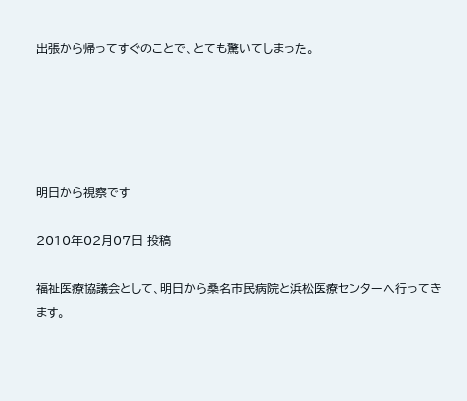出張から帰ってすぐのことで、とても驚いてしまった。





明日から視察です

2010年02月07日 投稿

福祉医療協議会として、明日から桑名市民病院と浜松医療センターへ行ってきます。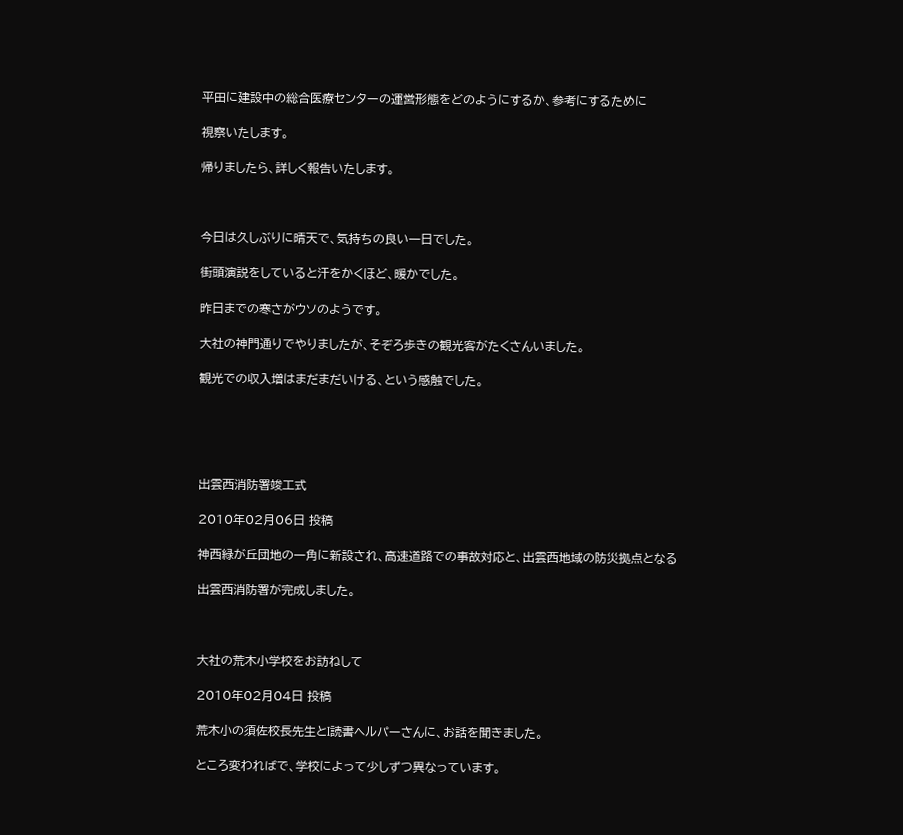平田に建設中の総合医療センターの運営形態をどのようにするか、参考にするために

視察いたします。

帰りましたら、詳しく報告いたします。



今日は久しぶりに晴天で、気持ちの良い一日でした。

街頭演説をしていると汗をかくほど、暖かでした。

昨日までの寒さがウソのようです。

大社の神門通りでやりましたが、そぞろ歩きの観光客がたくさんいました。

観光での収入増はまだまだいける、という感触でした。





出雲西消防署竣工式

2010年02月06日 投稿

神西緑が丘団地の一角に新設され、高速道路での事故対応と、出雲西地域の防災拠点となる

出雲西消防署が完成しました。



大社の荒木小学校をお訪ねして

2010年02月04日 投稿

荒木小の須佐校長先生とI読書ヘルパーさんに、お話を聞きました。

ところ変わればで、学校によって少しずつ異なっています。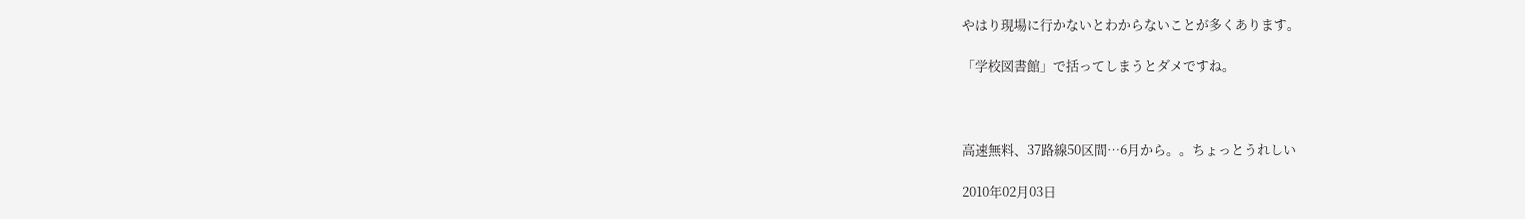やはり現場に行かないとわからないことが多くあります。

「学校図書館」で括ってしまうとダメですね。



高速無料、37路線50区間…6月から。。ちょっとうれしい

2010年02月03日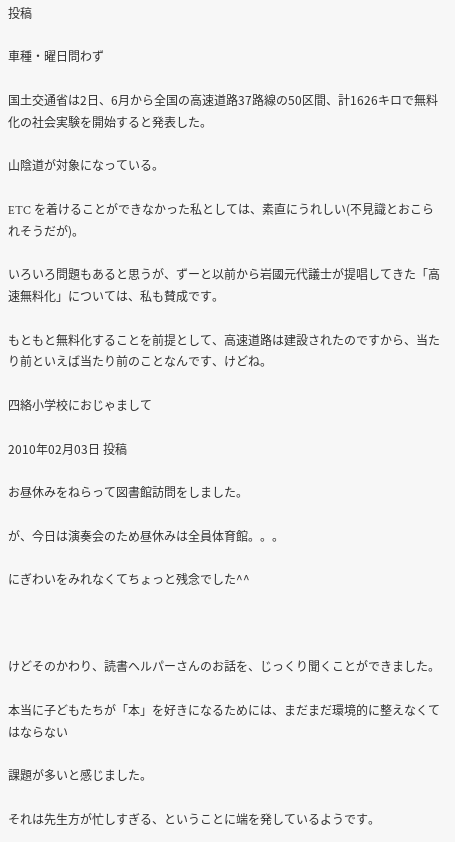投稿

車種・曜日問わず

国土交通省は2日、6月から全国の高速道路37路線の50区間、計1626キロで無料化の社会実験を開始すると発表した。

山陰道が対象になっている。

ETC を着けることができなかった私としては、素直にうれしい(不見識とおこられそうだが)。

いろいろ問題もあると思うが、ずーと以前から岩國元代議士が提唱してきた「高速無料化」については、私も賛成です。

もともと無料化することを前提として、高速道路は建設されたのですから、当たり前といえば当たり前のことなんです、けどね。

四絡小学校におじゃまして

2010年02月03日 投稿

お昼休みをねらって図書館訪問をしました。

が、今日は演奏会のため昼休みは全員体育館。。。

にぎわいをみれなくてちょっと残念でした^^



けどそのかわり、読書ヘルパーさんのお話を、じっくり聞くことができました。

本当に子どもたちが「本」を好きになるためには、まだまだ環境的に整えなくてはならない

課題が多いと感じました。

それは先生方が忙しすぎる、ということに端を発しているようです。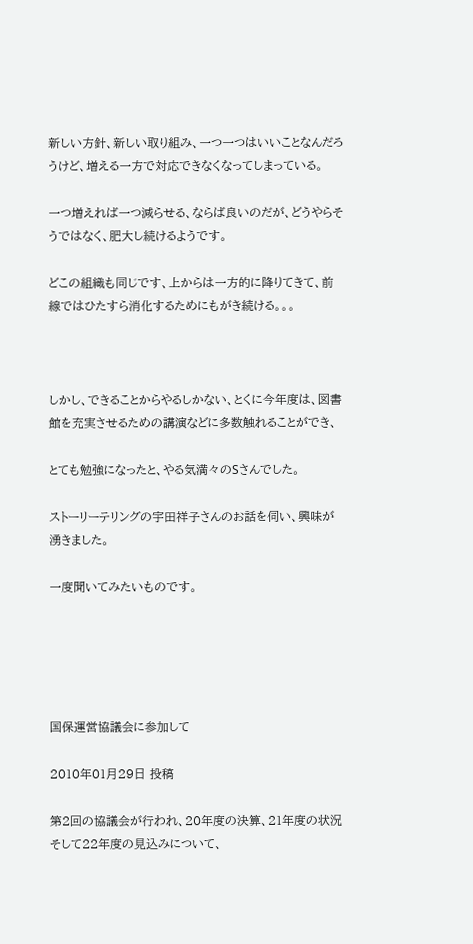新しい方針、新しい取り組み、一つ一つはいいことなんだろうけど、増える一方で対応できなくなってしまっている。

一つ増えれば一つ減らせる、ならば良いのだが、どうやらそうではなく、肥大し続けるようです。

どこの組織も同じです、上からは一方的に降りてきて、前線ではひたすら消化するためにもがき続ける。。。



しかし、できることからやるしかない、とくに今年度は、図書館を充実させるための講演などに多数触れることができ、

とても勉強になったと、やる気満々のSさんでした。

ストーリーテリングの宇田祥子さんのお話を伺い、興味が湧きました。

一度聞いてみたいものです。





国保運営協議会に参加して

2010年01月29日 投稿

第2回の協議会が行われ、20年度の決算、21年度の状況そして22年度の見込みについて、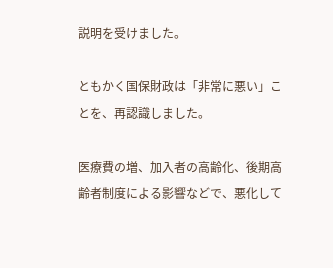説明を受けました。

ともかく国保財政は「非常に悪い」ことを、再認識しました。

医療費の増、加入者の高齢化、後期高齢者制度による影響などで、悪化して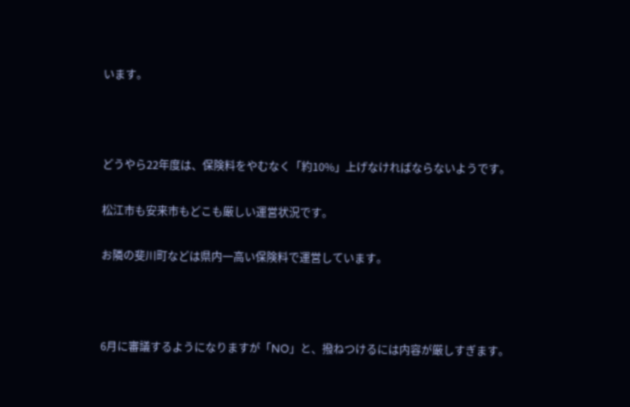います。



どうやら22年度は、保険料をやむなく「約10%」上げなければならないようです。

松江市も安来市もどこも厳しい運営状況です。

お隣の斐川町などは県内一高い保険料で運営しています。



6月に審議するようになりますが「NO」と、撥ねつけるには内容が厳しすぎます。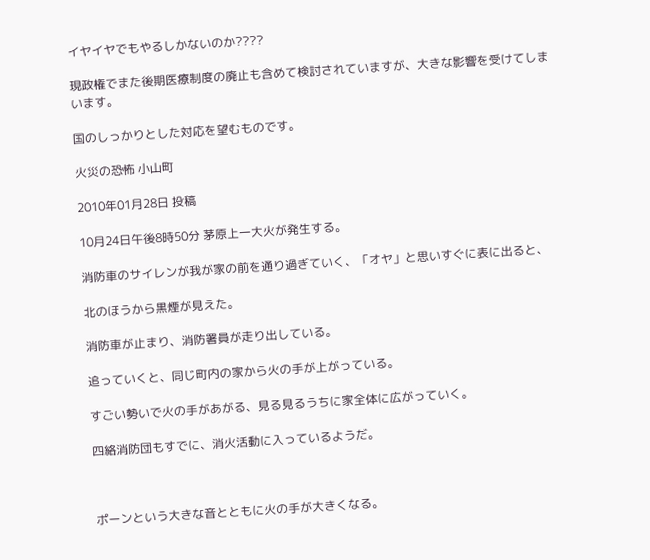イヤイヤでもやるしかないのか????

現政権でまた後期医療制度の廃止も含めて検討されていますが、大きな影響を受けてしまいます。

国のしっかりとした対応を望むものです。

火災の恐怖 小山町

2010年01月28日 投稿

10月24日午後8時50分 茅原上一大火が発生する。

消防車のサイレンが我が家の前を通り過ぎていく、「オヤ」と思いすぐに表に出ると、

北のほうから黒煙が見えた。

消防車が止まり、消防署員が走り出している。

追っていくと、同じ町内の家から火の手が上がっている。

すごい勢いで火の手があがる、見る見るうちに家全体に広がっていく。

四絡消防団もすでに、消火活動に入っているようだ。



ポーンという大きな音とともに火の手が大きくなる。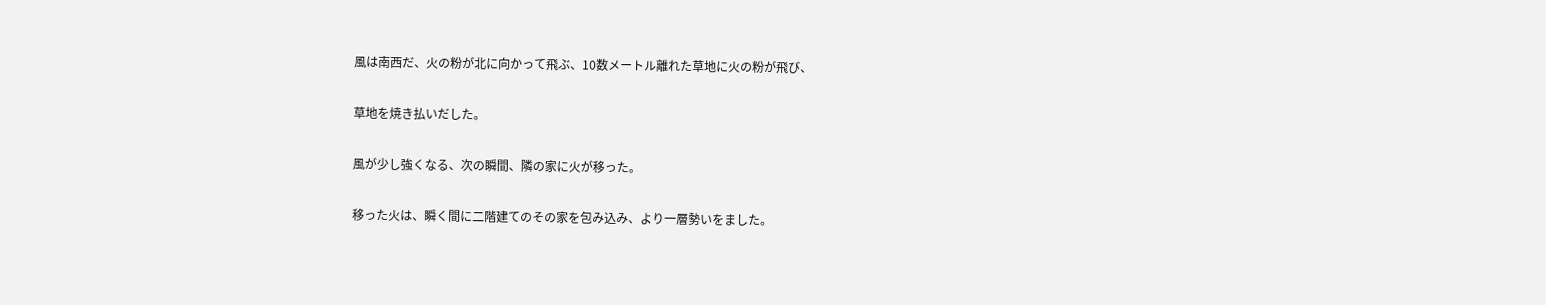風は南西だ、火の粉が北に向かって飛ぶ、10数メートル離れた草地に火の粉が飛び、

草地を焼き払いだした。

風が少し強くなる、次の瞬間、隣の家に火が移った。

移った火は、瞬く間に二階建てのその家を包み込み、より一層勢いをました。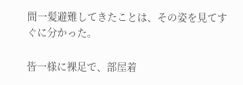間一髪避難してきたことは、その姿を見てすぐに分かった。

皆一様に裸足で、部屋着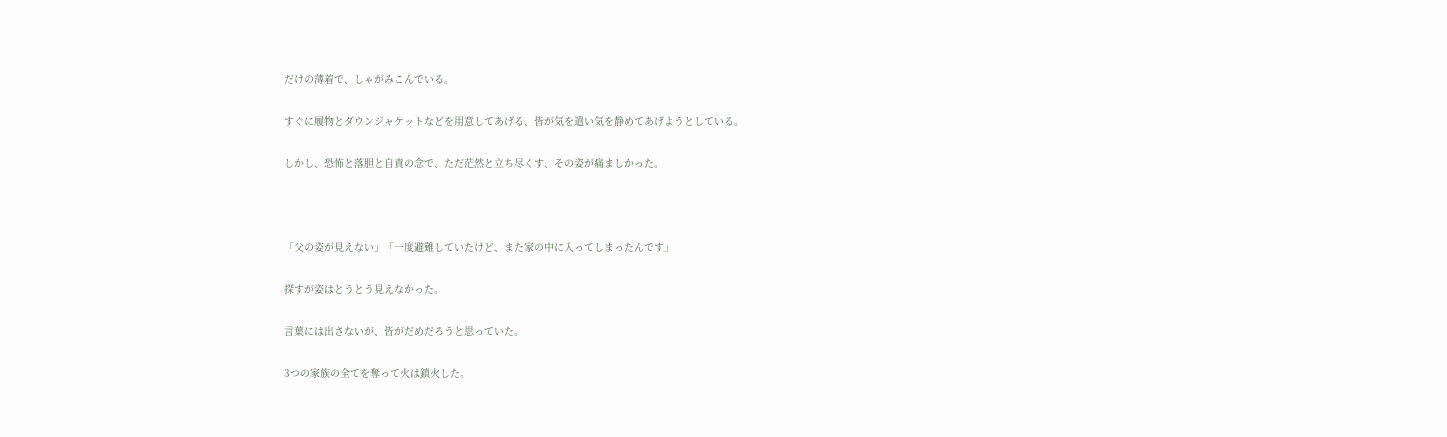だけの薄着で、しゃがみこんでいる。

すぐに履物とダウンジャケットなどを用意してあげる、皆が気を遣い気を静めてあげようとしている。

しかし、恐怖と落胆と自責の念で、ただ茫然と立ち尽くす、その姿が痛ましかった。



「父の姿が見えない」「一度避難していたけど、また家の中に入ってしまったんです」

探すが姿はとうとう見えなかった。

言葉には出さないが、皆がだめだろうと思っていた。

3つの家族の全てを奪って火は鎮火した。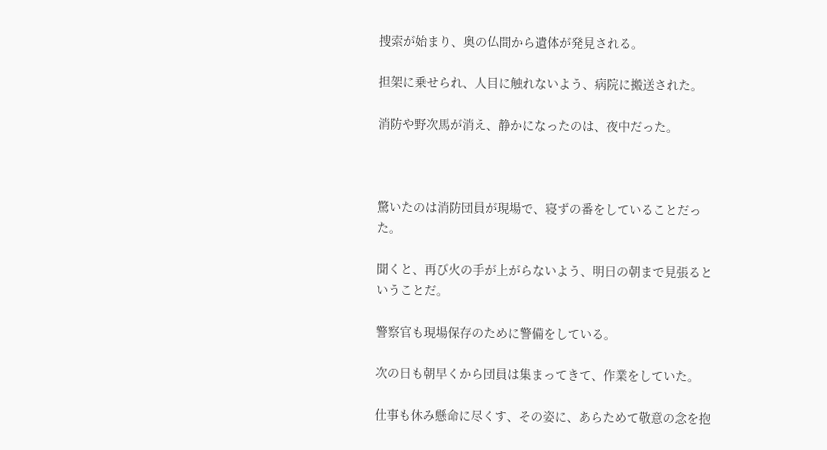捜索が始まり、奥の仏間から遺体が発見される。

担架に乗せられ、人目に触れないよう、病院に搬送された。

消防や野次馬が消え、静かになったのは、夜中だった。



驚いたのは消防団員が現場で、寝ずの番をしていることだった。

聞くと、再び火の手が上がらないよう、明日の朝まで見張るということだ。

警察官も現場保存のために警備をしている。

次の日も朝早くから団員は集まってきて、作業をしていた。

仕事も休み懸命に尽くす、その姿に、あらためて敬意の念を抱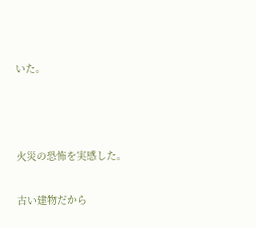いた。



火災の恐怖を実感した。

古い建物だから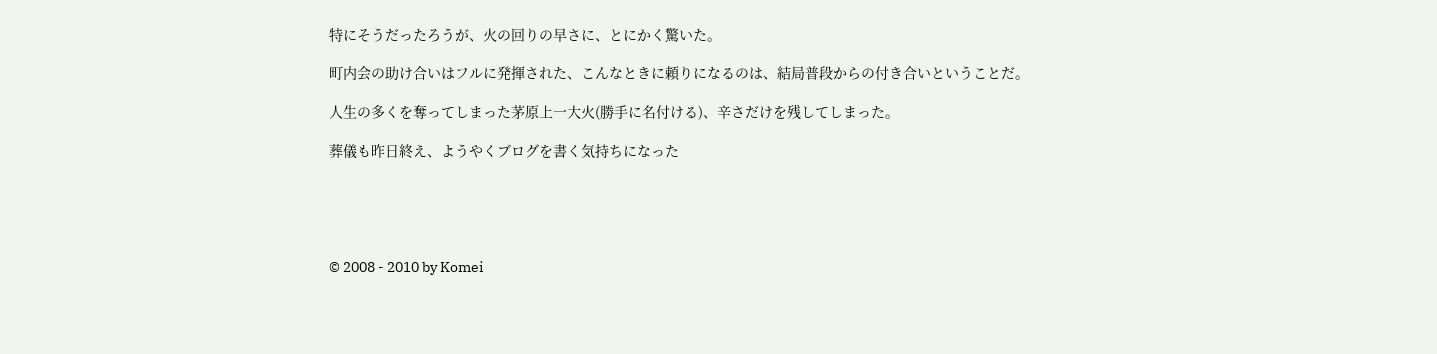特にそうだったろうが、火の回りの早さに、とにかく驚いた。

町内会の助け合いはフルに発揮された、こんなときに頼りになるのは、結局普段からの付き合いということだ。

人生の多くを奪ってしまった茅原上一大火(勝手に名付ける)、辛さだけを残してしまった。

葬儀も昨日終え、ようやくブログを書く気持ちになった





© 2008 - 2010 by Komei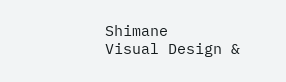Shimane
Visual Design &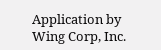Application by Wing Corp, Inc.